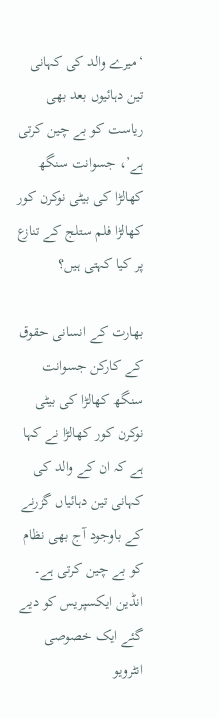‘میرے والد کی کہانی تین دہائیوں بعد بھی ریاست کو بے چین کرتی ہے’، جسوانت سنگھ کھالڑا کی بیٹی نوکرن کور کھالڑا فلم ستلج کے تنازع پر کیا کہتی ہیں؟

بھارت کے انسانی حقوق کے کارکن جسوانت سنگھ کھالڑا کی بیٹی نوکرن کور کھالڑا نے کہا ہے کہ ان کے والد کی کہانی تین دہائیاں گزرنے کے باوجود آج بھی نظام کو بے چین کرتی ہے۔ انڈین ایکسپریس کو دیے گئے ایک خصوصی انٹرویو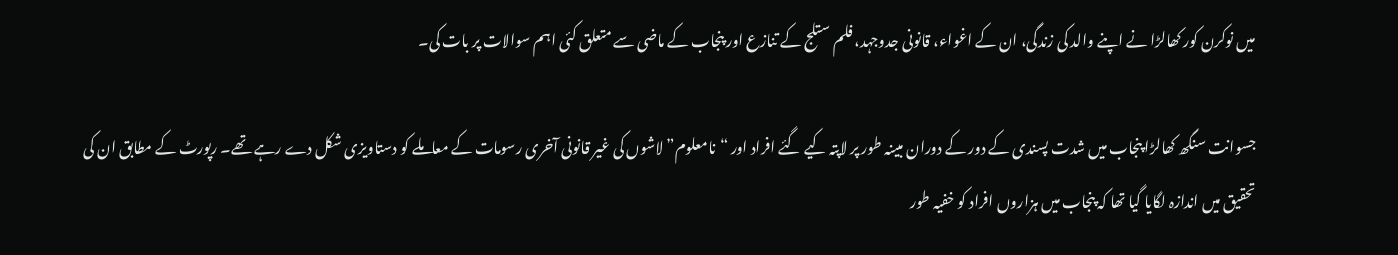میں نوکرن کور کھالڑا نے اپنے والد کی زندگی، ان کے اغواء، قانونی جدوجہد، فلم ستلج کے تنازع اور پنجاب کے ماضی سے متعلق کئی اہم سوالات پر بات کی۔

جسوانت سنگھ کھالڑا پنجاب میں شدت پسندی کے دور کے دوران مبینہ طور پر لاپتہ کیے گئے افراد اور “نامعلوم” لاشوں کی غیر قانونی آخری رسومات کے معاملے کو دستاویزی شکل دے رہے تھے۔ رپورٹ کے مطابق ان کی تحقیق میں اندازہ لگایا گیا تھا کہ پنجاب میں ہزاروں افراد کو خفیہ طور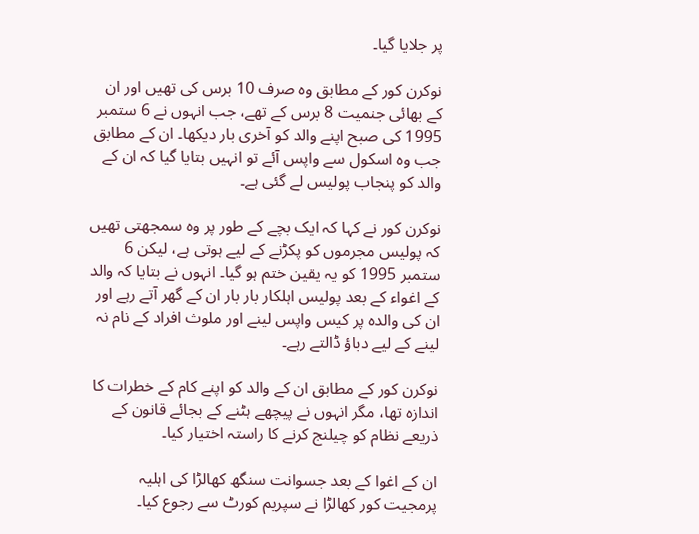پر جلایا گیا۔

نوکرن کور کے مطابق وہ صرف 10 برس کی تھیں اور ان کے بھائی جنمیت 8 برس کے تھے، جب انہوں نے 6 ستمبر 1995 کی صبح اپنے والد کو آخری بار دیکھا۔ ان کے مطابق جب وہ اسکول سے واپس آئے تو انہیں بتایا گیا کہ ان کے والد کو پنجاب پولیس لے گئی ہے۔

نوکرن کور نے کہا کہ ایک بچے کے طور پر وہ سمجھتی تھیں کہ پولیس مجرموں کو پکڑنے کے لیے ہوتی ہے، لیکن 6 ستمبر 1995 کو یہ یقین ختم ہو گیا۔ انہوں نے بتایا کہ والد کے اغواء کے بعد پولیس اہلکار بار بار ان کے گھر آتے رہے اور ان کی والدہ پر کیس واپس لینے اور ملوث افراد کے نام نہ لینے کے لیے دباؤ ڈالتے رہے۔

نوکرن کور کے مطابق ان کے والد کو اپنے کام کے خطرات کا اندازہ تھا، مگر انہوں نے پیچھے ہٹنے کے بجائے قانون کے ذریعے نظام کو چیلنج کرنے کا راستہ اختیار کیا۔

ان کے اغوا کے بعد جسوانت سنگھ کھالڑا کی اہلیہ پرمجیت کور کھالڑا نے سپریم کورٹ سے رجوع کیا۔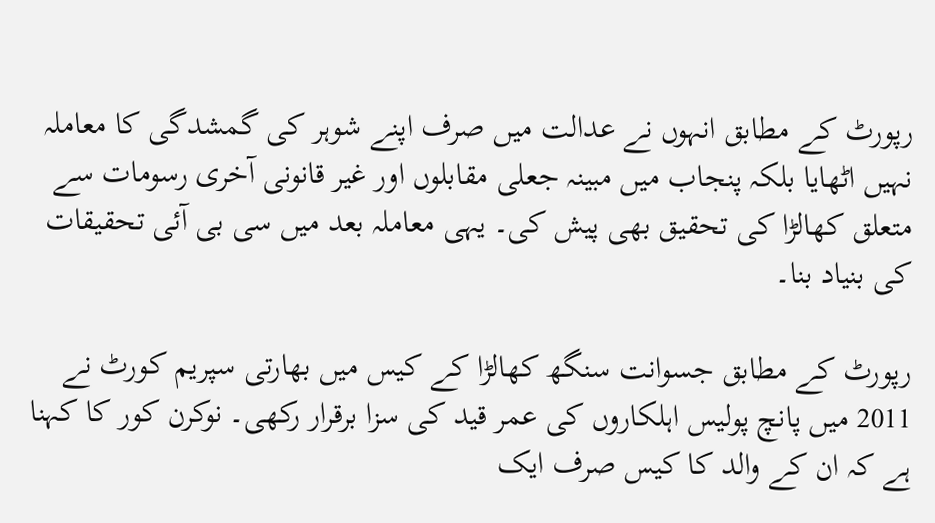رپورٹ کے مطابق انہوں نے عدالت میں صرف اپنے شوہر کی گمشدگی کا معاملہ نہیں اٹھایا بلکہ پنجاب میں مبینہ جعلی مقابلوں اور غیر قانونی آخری رسومات سے متعلق کھالڑا کی تحقیق بھی پیش کی۔ یہی معاملہ بعد میں سی بی آئی تحقیقات کی بنیاد بنا۔

رپورٹ کے مطابق جسوانت سنگھ کھالڑا کے کیس میں بھارتی سپریم کورٹ نے 2011 میں پانچ پولیس اہلکاروں کی عمر قید کی سزا برقرار رکھی۔ نوکرن کور کا کہنا ہے کہ ان کے والد کا کیس صرف ایک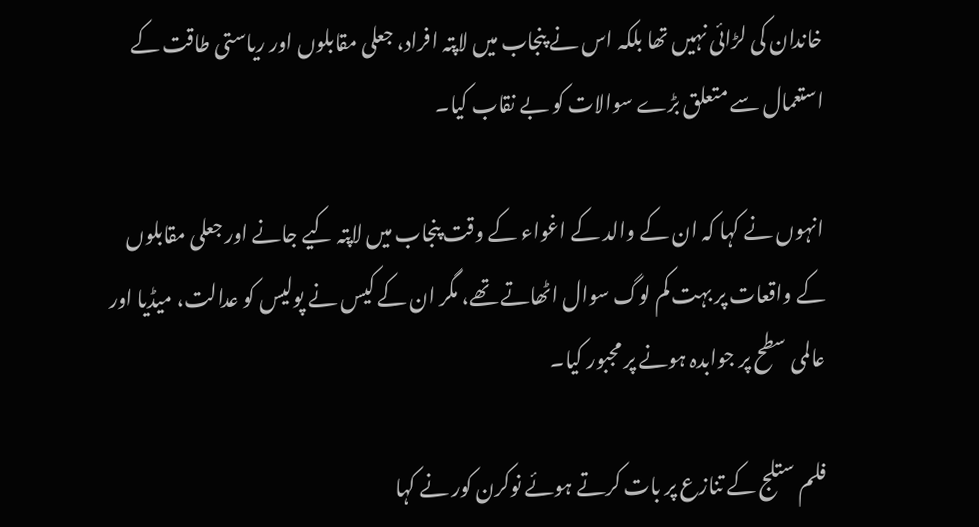خاندان کی لڑائی نہیں تھا بلکہ اس نے پنجاب میں لاپتہ افراد، جعلی مقابلوں اور ریاستی طاقت کے استعمال سے متعلق بڑے سوالات کو بے نقاب کیا۔

انہوں نے کہا کہ ان کے والد کے اغواء کے وقت پنجاب میں لاپتہ کیے جانے اور جعلی مقابلوں کے واقعات پر بہت کم لوگ سوال اٹھاتے تھے، مگر ان کے کیس نے پولیس کو عدالت، میڈیا اور عالمی سطح پر جوابدہ ہونے پر مجبور کیا۔

فلم ستلج کے تنازع پر بات کرتے ہوئے نوکرن کور نے کہا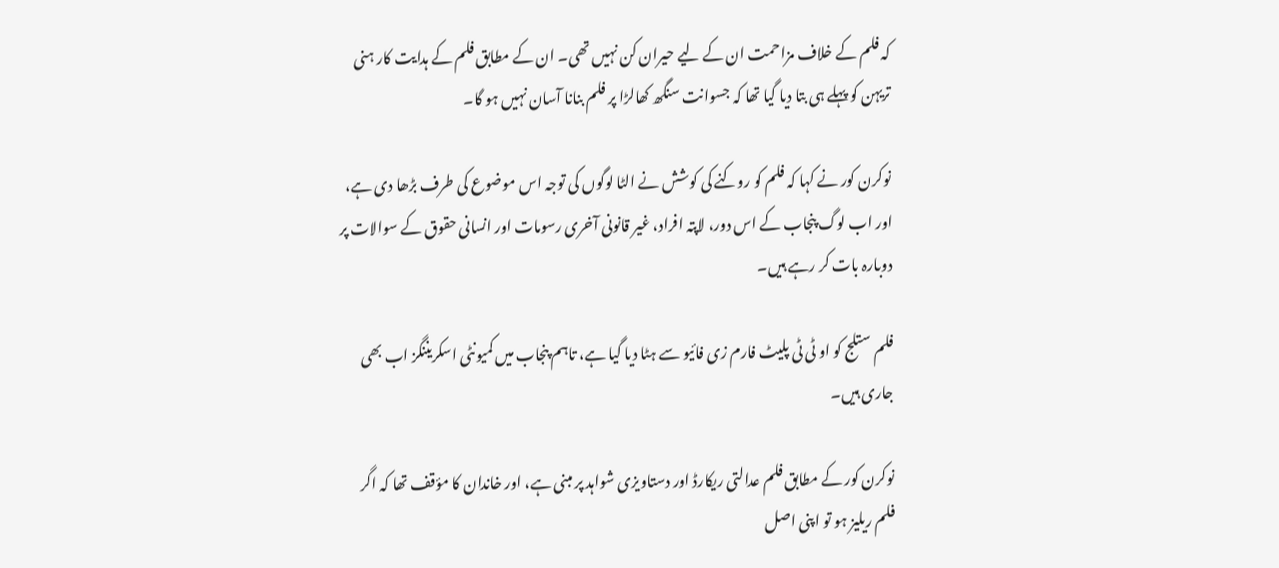کہ فلم کے خلاف مزاحمت ان کے لیے حیران کن نہیں تھی۔ ان کے مطابق فلم کے ہدایت کار ہنی تریہن کو پہلے ہی بتا دیا گیا تھا کہ جسوانت سنگھ کھالڑا پر فلم بنانا آسان نہیں ہو گا۔

نوکرن کور نے کہا کہ فلم کو روکنے کی کوشش نے الٹا لوگوں کی توجہ اس موضوع کی طرف بڑھا دی ہے، اور اب لوگ پنجاب کے اس دور، لاپتہ افراد، غیر قانونی آخری رسومات اور انسانی حقوق کے سوالات پر دوبارہ بات کر رہے ہیں۔

فلم ستلج کو او ٹی ٹی پلیٹ فارم زی فائیو سے ہٹا دیا گیا ہے، تاہم پنجاب میں کمیونٹی اسکریننگز اب بھی جاری ہیں۔

نوکرن کور کے مطابق فلم عدالتی ریکارڈ اور دستاویزی شواہد پر مبنی ہے، اور خاندان کا مؤقف تھا کہ اگر فلم ریلیز ہو تو اپنی اصل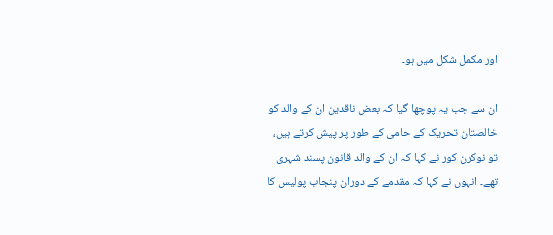اور مکمل شکل میں ہو۔

ان سے جب یہ پوچھا گیا کہ بعض ناقدین ان کے والد کو خالصتان تحریک کے حامی کے طور پر پیش کرتے ہیں، تو نوکرن کور نے کہا کہ ان کے والد قانون پسند شہری تھے۔ انہوں نے کہا کہ مقدمے کے دوران پنجاب پولیس کا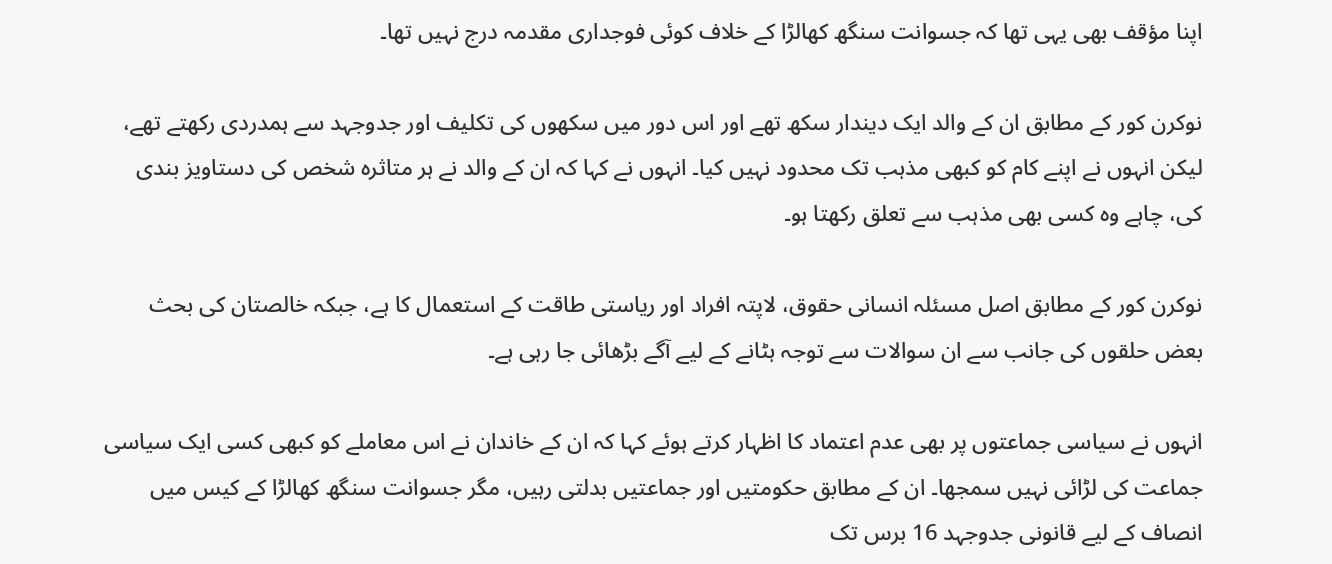اپنا مؤقف بھی یہی تھا کہ جسوانت سنگھ کھالڑا کے خلاف کوئی فوجداری مقدمہ درج نہیں تھا۔

نوکرن کور کے مطابق ان کے والد ایک دیندار سکھ تھے اور اس دور میں سکھوں کی تکلیف اور جدوجہد سے ہمدردی رکھتے تھے، لیکن انہوں نے اپنے کام کو کبھی مذہب تک محدود نہیں کیا۔ انہوں نے کہا کہ ان کے والد نے ہر متاثرہ شخص کی دستاویز بندی کی، چاہے وہ کسی بھی مذہب سے تعلق رکھتا ہو۔

نوکرن کور کے مطابق اصل مسئلہ انسانی حقوق، لاپتہ افراد اور ریاستی طاقت کے استعمال کا ہے، جبکہ خالصتان کی بحث بعض حلقوں کی جانب سے ان سوالات سے توجہ ہٹانے کے لیے آگے بڑھائی جا رہی ہے۔

انہوں نے سیاسی جماعتوں پر بھی عدم اعتماد کا اظہار کرتے ہوئے کہا کہ ان کے خاندان نے اس معاملے کو کبھی کسی ایک سیاسی جماعت کی لڑائی نہیں سمجھا۔ ان کے مطابق حکومتیں اور جماعتیں بدلتی رہیں، مگر جسوانت سنگھ کھالڑا کے کیس میں انصاف کے لیے قانونی جدوجہد 16 برس تک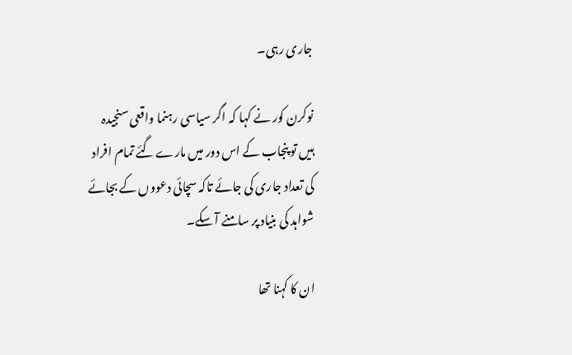جاری رہی۔

نوکرن کور نے کہا کہ اگر سیاسی رہنما واقعی سنجیدہ ہیں تو پنجاب کے اس دور میں مارے گئے تمام افراد کی تعداد جاری کی جائے تاکہ سچائی دعووں کے بجائے شواہد کی بنیاد پر سامنے آ سکے۔

ان کا کہنا تھا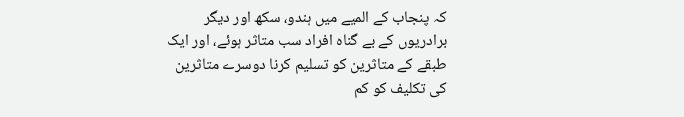کہ پنجاب کے المیے میں ہندو، سکھ اور دیگر برادریوں کے بے گناہ افراد سب متاثر ہوئے، اور ایک طبقے کے متاثرین کو تسلیم کرنا دوسرے متاثرین کی تکلیف کو کم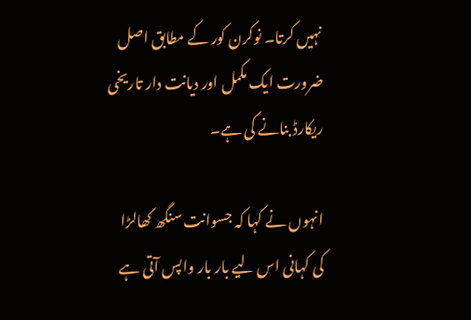نہیں کرتا۔ نوکرن کور کے مطابق اصل ضرورت ایک مکمل اور دیانت دار تاریخی ریکارڈ بنانے کی ہے۔

انہوں نے کہا کہ جسوانت سنگھ کھالڑا کی کہانی اس لیے بار بار واپس آتی ہے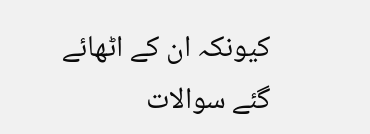کیونکہ ان کے اٹھائے گئے سوالات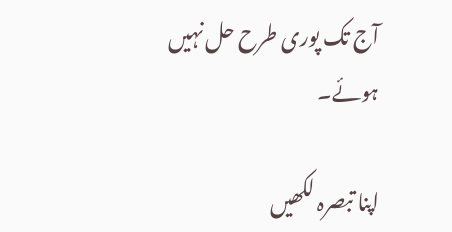آج تک پوری طرح حل نہیں ہوئے۔

اپنا تبصرہ لکھیں